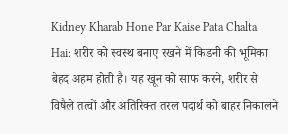Kidney Kharab Hone Par Kaise Pata Chalta Hai: शरीर को स्वस्थ बनाए रखने में किडनी की भूमिका बेहद अहम होती है। यह खून को साफ करने, शरीर से विषैले तत्वों और अतिरिक्त तरल पदार्थ को बाहर निकालने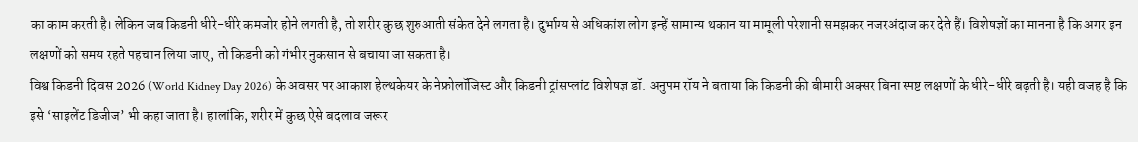का काम करती है। लेकिन जब किडनी धीरे-धीरे कमजोर होने लगती है, तो शरीर कुछ शुरुआती संकेत देने लगता है। दुर्भाग्य से अधिकांश लोग इन्हें सामान्य थकान या मामूली परेशानी समझकर नजरअंदाज कर देते हैं। विशेषज्ञों का मानना है कि अगर इन लक्षणों को समय रहते पहचान लिया जाए, तो किडनी को गंभीर नुकसान से बचाया जा सकता है।
विश्व किडनी दिवस 2026 (World Kidney Day 2026) के अवसर पर आकाश हेल्थकेयर के नेफ्रोलॉजिस्ट और किडनी ट्रांसप्लांट विशेषज्ञ डॉ. अनुपम रॉय ने बताया कि किडनी की बीमारी अक्सर बिना स्पष्ट लक्षणों के धीरे-धीरे बढ़ती है। यही वजह है कि इसे ‘साइलेंट डिजीज’ भी कहा जाता है। हालांकि, शरीर में कुछ ऐसे बदलाव जरूर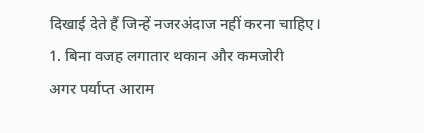दिखाई देते हैं जिन्हें नजरअंदाज नहीं करना चाहिए।
1. बिना वजह लगातार थकान और कमजोरी
अगर पर्याप्त आराम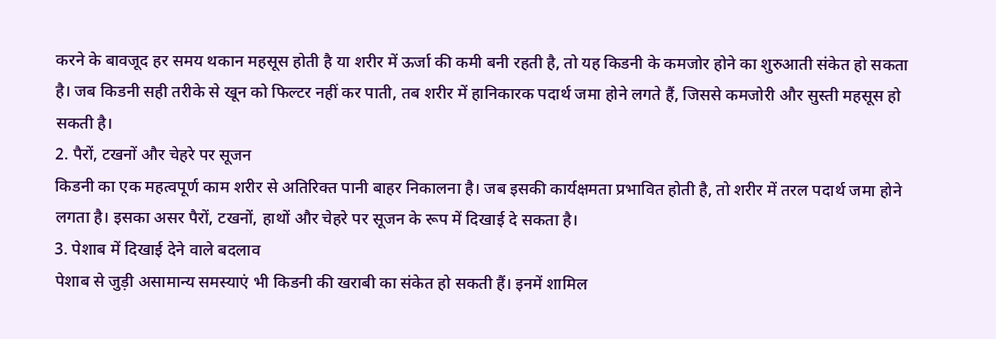करने के बावजूद हर समय थकान महसूस होती है या शरीर में ऊर्जा की कमी बनी रहती है, तो यह किडनी के कमजोर होने का शुरुआती संकेत हो सकता है। जब किडनी सही तरीके से खून को फिल्टर नहीं कर पाती, तब शरीर में हानिकारक पदार्थ जमा होने लगते हैं, जिससे कमजोरी और सुस्ती महसूस हो सकती है।
2. पैरों, टखनों और चेहरे पर सूजन
किडनी का एक महत्वपूर्ण काम शरीर से अतिरिक्त पानी बाहर निकालना है। जब इसकी कार्यक्षमता प्रभावित होती है, तो शरीर में तरल पदार्थ जमा होने लगता है। इसका असर पैरों, टखनों, हाथों और चेहरे पर सूजन के रूप में दिखाई दे सकता है।
3. पेशाब में दिखाई देने वाले बदलाव
पेशाब से जुड़ी असामान्य समस्याएं भी किडनी की खराबी का संकेत हो सकती हैं। इनमें शामिल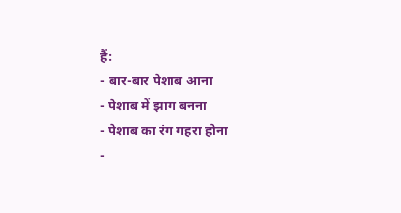हैं:
- बार-बार पेशाब आना
- पेशाब में झाग बनना
- पेशाब का रंग गहरा होना
-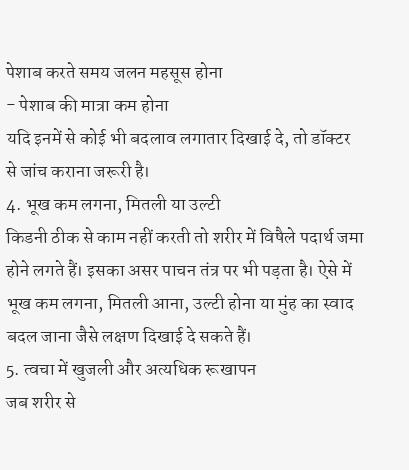पेशाब करते समय जलन महसूस होना
- पेशाब की मात्रा कम होना
यदि इनमें से कोई भी बदलाव लगातार दिखाई दे, तो डॉक्टर से जांच कराना जरूरी है।
4. भूख कम लगना, मितली या उल्टी
किडनी ठीक से काम नहीं करती तो शरीर में विषैले पदार्थ जमा होने लगते हैं। इसका असर पाचन तंत्र पर भी पड़ता है। ऐसे में भूख कम लगना, मितली आना, उल्टी होना या मुंह का स्वाद बदल जाना जैसे लक्षण दिखाई दे सकते हैं।
5. त्वचा में खुजली और अत्यधिक रूखापन
जब शरीर से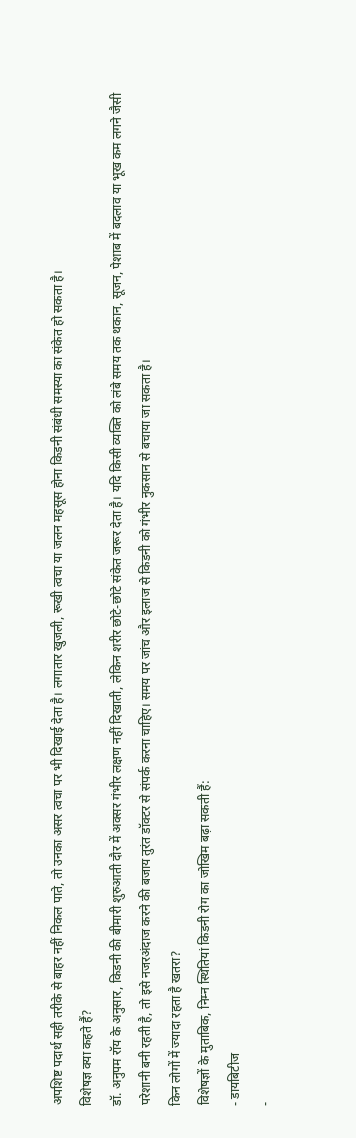अपशिष्ट पदार्थ सही तरीके से बाहर नहीं निकल पाते, तो उनका असर त्वचा पर भी दिखाई देता है। लगातार खुजली, रूखी त्वचा या जलन महसूस होना किडनी संबंधी समस्या का संकेत हो सकता है।
विशेषज्ञ क्या कहते हैं?
डॉ. अनुपम रॉय के अनुसार, किडनी की बीमारी शुरुआती दौर में अक्सर गंभीर लक्षण नहीं दिखाती, लेकिन शरीर छोटे-छोटे संकेत जरूर देता है। यदि किसी व्यक्ति को लंबे समय तक थकान, सूजन, पेशाब में बदलाव या भूख कम लगने जैसी परेशानी बनी रहती है, तो इसे नजरअंदाज करने की बजाय तुरंत डॉक्टर से संपर्क करना चाहिए। समय पर जांच और इलाज से किडनी को गंभीर नुकसान से बचाया जा सकता है।
किन लोगों में ज्यादा रहता है खतरा?
विशेषज्ञों के मुताबिक, निम्न स्थितियां किडनी रोग का जोखिम बढ़ा सकती हैं:
- डायबिटीज
-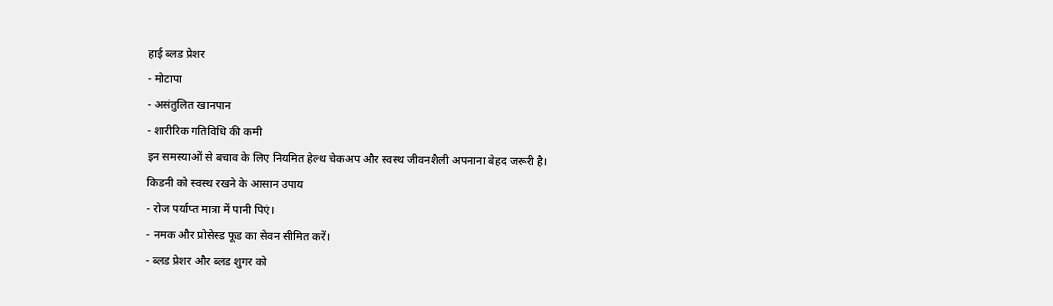हाई ब्लड प्रेशर
- मोटापा
- असंतुलित खानपान
- शारीरिक गतिविधि की कमी
इन समस्याओं से बचाव के लिए नियमित हेल्थ चेकअप और स्वस्थ जीवनशैली अपनाना बेहद जरूरी है।
किडनी को स्वस्थ रखने के आसान उपाय
- रोज पर्याप्त मात्रा में पानी पिएं।
- नमक और प्रोसेस्ड फूड का सेवन सीमित करें।
- ब्लड प्रेशर और ब्लड शुगर को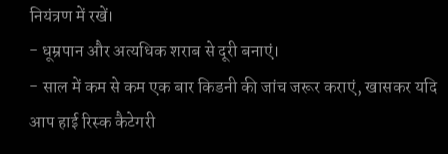नियंत्रण में रखें।
- धूम्रपान और अत्यधिक शराब से दूरी बनाएं।
- साल में कम से कम एक बार किडनी की जांच जरूर कराएं, खासकर यदि आप हाई रिस्क कैटेगरी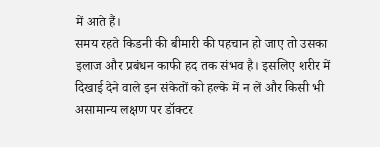में आते हैं।
समय रहते किडनी की बीमारी की पहचान हो जाए तो उसका इलाज और प्रबंधन काफी हद तक संभव है। इसलिए शरीर में दिखाई देने वाले इन संकेतों को हल्के में न लें और किसी भी असामान्य लक्षण पर डॉक्टर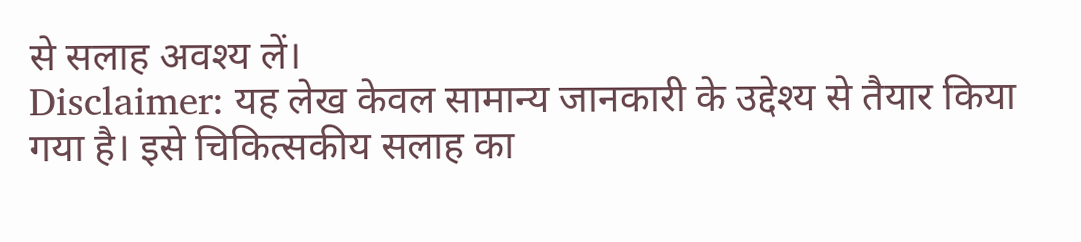से सलाह अवश्य लें।
Disclaimer: यह लेख केवल सामान्य जानकारी के उद्देश्य से तैयार किया गया है। इसे चिकित्सकीय सलाह का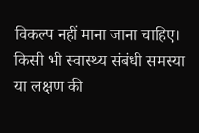विकल्प नहीं माना जाना चाहिए। किसी भी स्वास्थ्य संबंधी समस्या या लक्षण की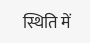स्थिति में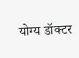योग्य डॉक्टर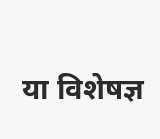या विशेषज्ञ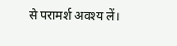से परामर्श अवश्य लें।